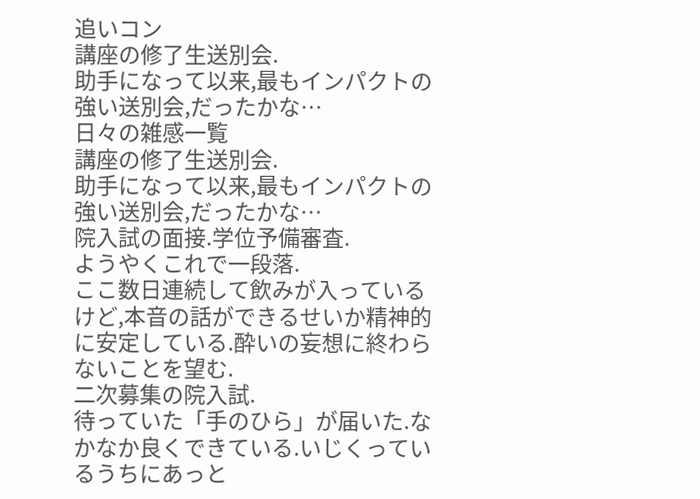追いコン
講座の修了生送別会.
助手になって以来,最もインパクトの強い送別会,だったかな…
日々の雑感一覧
講座の修了生送別会.
助手になって以来,最もインパクトの強い送別会,だったかな…
院入試の面接.学位予備審査.
ようやくこれで一段落.
ここ数日連続して飲みが入っているけど,本音の話ができるせいか精神的に安定している.酔いの妄想に終わらないことを望む.
二次募集の院入試.
待っていた「手のひら」が届いた.なかなか良くできている.いじくっているうちにあっと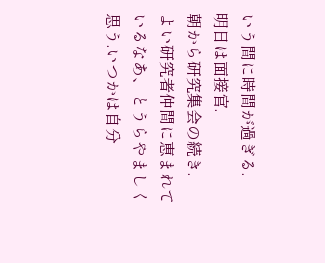いう間に時間が過ぎる.
明日は面接官.
朝から研究集会の続き.
よい研究者仲間に恵まれているなあ、とうらやましく思う.いつかは自分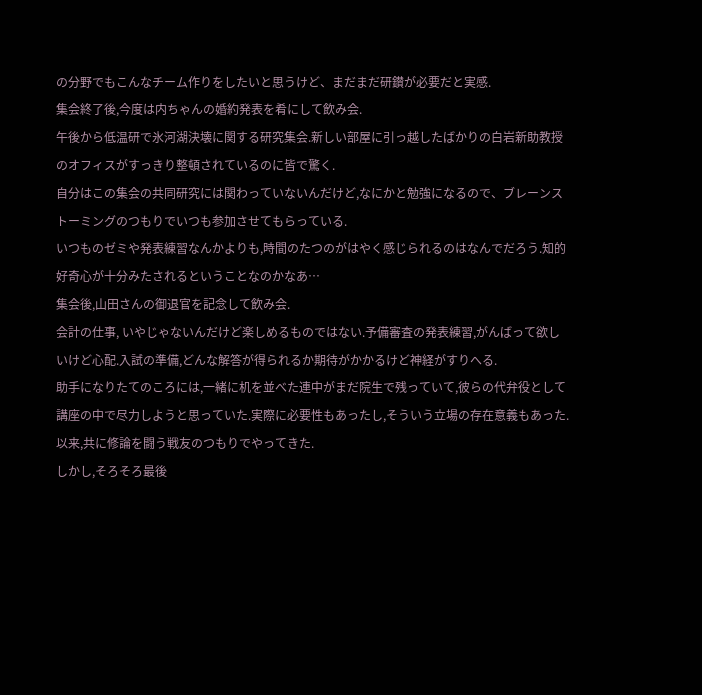の分野でもこんなチーム作りをしたいと思うけど、まだまだ研鑚が必要だと実感.
集会終了後,今度は内ちゃんの婚約発表を肴にして飲み会.
午後から低温研で氷河湖決壊に関する研究集会.新しい部屋に引っ越したばかりの白岩新助教授のオフィスがすっきり整頓されているのに皆で驚く.
自分はこの集会の共同研究には関わっていないんだけど,なにかと勉強になるので、ブレーンストーミングのつもりでいつも参加させてもらっている.
いつものゼミや発表練習なんかよりも,時間のたつのがはやく感じられるのはなんでだろう.知的好奇心が十分みたされるということなのかなあ…
集会後,山田さんの御退官を記念して飲み会.
会計の仕事, いやじゃないんだけど楽しめるものではない.予備審査の発表練習,がんばって欲しいけど心配.入試の準備,どんな解答が得られるか期待がかかるけど神経がすりへる.
助手になりたてのころには,一緒に机を並べた連中がまだ院生で残っていて,彼らの代弁役として講座の中で尽力しようと思っていた.実際に必要性もあったし,そういう立場の存在意義もあった.以来,共に修論を闘う戦友のつもりでやってきた.
しかし,そろそろ最後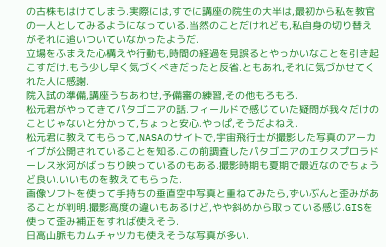の古株もはけてしまう.実際には,すでに講座の院生の大半は,最初から私を教官の一人としてみるようになっている.当然のことだけれども,私自身の切り替えがそれに追いついていなかったようだ.
立場をふまえた心構えや行動も,時間の経過を見誤るとやっかいなことを引き起こすだけ.もう少し早く気づくべきだったと反省.ともあれ,それに気づかせてくれた人に感謝.
院入試の準備,講座うちあわせ,予備審の練習,その他もろもろ.
松元君がやってきてパタゴニアの話.フィールドで感じていた疑問が我々だけのことじゃないと分かって,ちょっと安心.やっぱ,そうだよねえ.
松元君に教えてもらって,NASAのサイトで,宇宙飛行士が撮影した写真のアーカイブが公開されていることを知る.この前調査したパタゴニアのエクスプロラドーレス氷河がばっちり映っているのもある.撮影時期も夏期で最近なのでちょうど良い.いいものを教えてもらった.
画像ソフトを使って手持ちの垂直空中写真と重ねてみたら,ずいぶんと歪みがあることが判明.撮影高度の違いもあるけど,やや斜めから取っている感じ.GISを使って歪み補正をすれば使えそう.
日高山脈もカムチャツカも使えそうな写真が多い.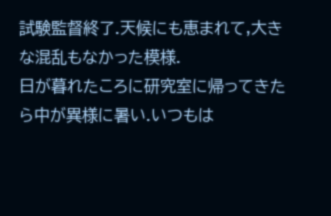試験監督終了.天候にも恵まれて,大きな混乱もなかった模様.
日が暮れたころに研究室に帰ってきたら中が異様に暑い.いつもは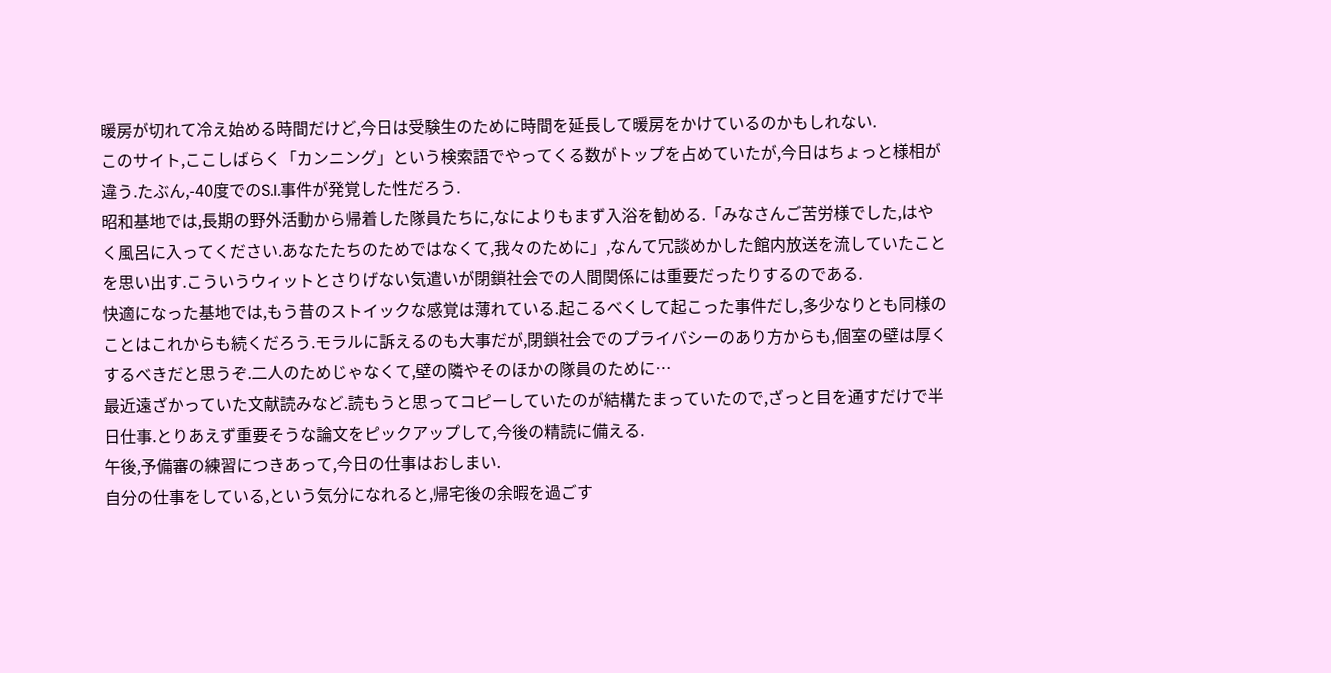暖房が切れて冷え始める時間だけど,今日は受験生のために時間を延長して暖房をかけているのかもしれない.
このサイト,ここしばらく「カンニング」という検索語でやってくる数がトップを占めていたが,今日はちょっと様相が違う.たぶん,-40度でのS.I.事件が発覚した性だろう.
昭和基地では,長期の野外活動から帰着した隊員たちに,なによりもまず入浴を勧める.「みなさんご苦労様でした,はやく風呂に入ってください.あなたたちのためではなくて,我々のために」,なんて冗談めかした館内放送を流していたことを思い出す.こういうウィットとさりげない気遣いが閉鎖社会での人間関係には重要だったりするのである.
快適になった基地では,もう昔のストイックな感覚は薄れている.起こるべくして起こった事件だし,多少なりとも同様のことはこれからも続くだろう.モラルに訴えるのも大事だが,閉鎖社会でのプライバシーのあり方からも,個室の壁は厚くするべきだと思うぞ.二人のためじゃなくて,壁の隣やそのほかの隊員のために…
最近遠ざかっていた文献読みなど.読もうと思ってコピーしていたのが結構たまっていたので,ざっと目を通すだけで半日仕事.とりあえず重要そうな論文をピックアップして,今後の精読に備える.
午後,予備審の練習につきあって,今日の仕事はおしまい.
自分の仕事をしている,という気分になれると,帰宅後の余暇を過ごす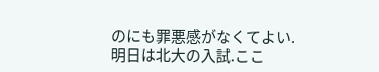のにも罪悪感がなくてよい.
明日は北大の入試.ここ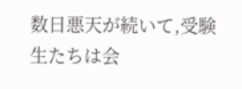数日悪天が続いて,受験生たちは会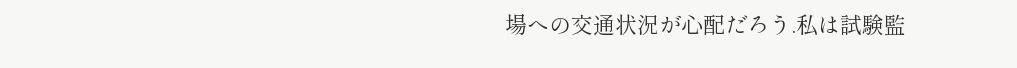場への交通状況が心配だろう.私は試験監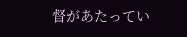督があたってい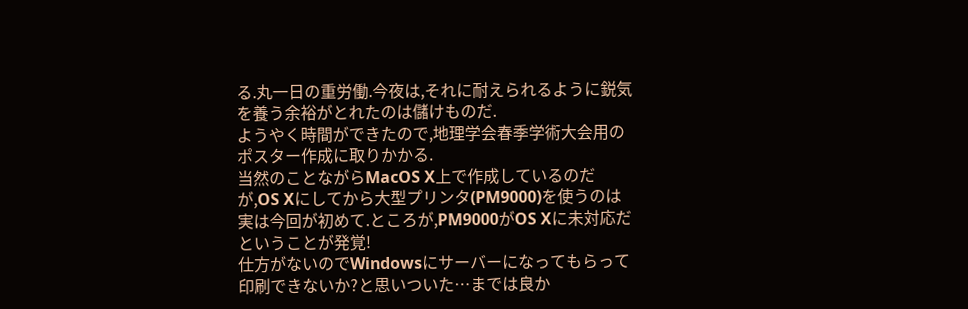る.丸一日の重労働.今夜は,それに耐えられるように鋭気を養う余裕がとれたのは儲けものだ.
ようやく時間ができたので,地理学会春季学術大会用のポスター作成に取りかかる.
当然のことながらMacOS X上で作成しているのだが,OS Xにしてから大型プリンタ(PM9000)を使うのは実は今回が初めて.ところが,PM9000がOS Xに未対応だということが発覚!
仕方がないのでWindowsにサーバーになってもらって印刷できないか?と思いついた…までは良か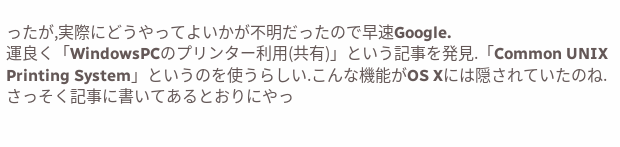ったが,実際にどうやってよいかが不明だったので早速Google.
運良く「WindowsPCのプリンター利用(共有)」という記事を発見.「Common UNIX Printing System」というのを使うらしい.こんな機能がOS Xには隠されていたのね.
さっそく記事に書いてあるとおりにやっ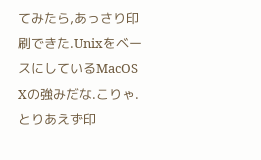てみたら,あっさり印刷できた.UnixをベースにしているMacOS Xの強みだな.こりゃ.
とりあえず印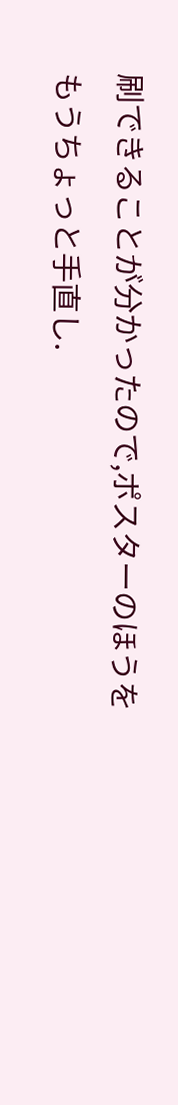刷できることが分かったので,ポスターのほうをもうちょっと手直し.